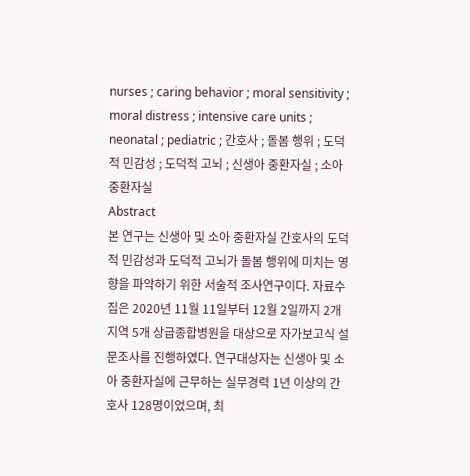nurses ; caring behavior ; moral sensitivity ; moral distress ; intensive care units ; neonatal ; pediatric ; 간호사 ; 돌봄 행위 ; 도덕적 민감성 ; 도덕적 고뇌 ; 신생아 중환자실 ; 소아 중환자실
Abstract
본 연구는 신생아 및 소아 중환자실 간호사의 도덕적 민감성과 도덕적 고뇌가 돌봄 행위에 미치는 영향을 파악하기 위한 서술적 조사연구이다. 자료수집은 2020년 11월 11일부터 12월 2일까지 2개 지역 5개 상급종합병원을 대상으로 자가보고식 설문조사를 진행하였다. 연구대상자는 신생아 및 소아 중환자실에 근무하는 실무경력 1년 이상의 간호사 128명이었으며, 최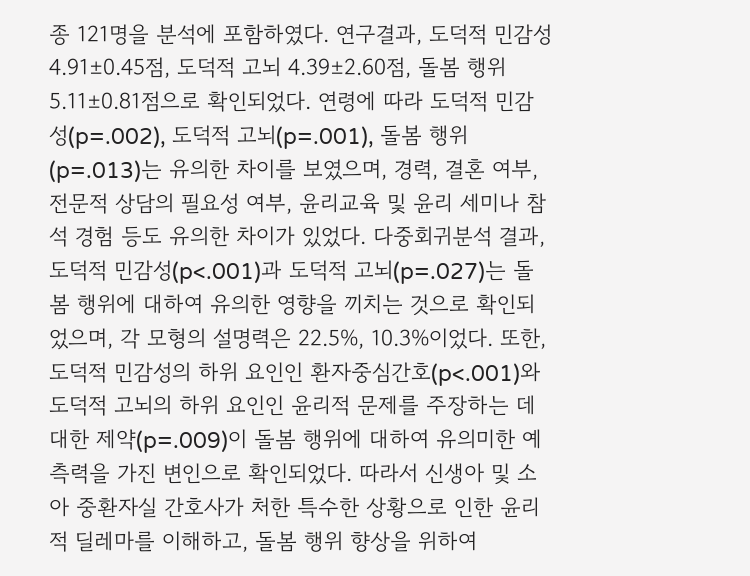종 121명을 분석에 포함하였다. 연구결과, 도덕적 민감성 4.91±0.45점, 도덕적 고뇌 4.39±2.60점, 돌봄 행위 5.11±0.81점으로 확인되었다. 연령에 따라 도덕적 민감성(p=.002), 도덕적 고뇌(p=.001), 돌봄 행위(p=.013)는 유의한 차이를 보였으며, 경력, 결혼 여부, 전문적 상담의 필요성 여부, 윤리교육 및 윤리 세미나 참석 경험 등도 유의한 차이가 있었다. 다중회귀분석 결과, 도덕적 민감성(p<.001)과 도덕적 고뇌(p=.027)는 돌봄 행위에 대하여 유의한 영향을 끼치는 것으로 확인되었으며, 각 모형의 설명력은 22.5%, 10.3%이었다. 또한, 도덕적 민감성의 하위 요인인 환자중심간호(p<.001)와 도덕적 고뇌의 하위 요인인 윤리적 문제를 주장하는 데 대한 제약(p=.009)이 돌봄 행위에 대하여 유의미한 예측력을 가진 변인으로 확인되었다. 따라서 신생아 및 소아 중환자실 간호사가 처한 특수한 상황으로 인한 윤리적 딜레마를 이해하고, 돌봄 행위 향상을 위하여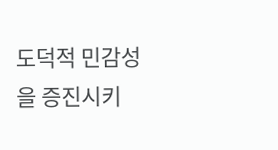도덕적 민감성을 증진시키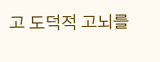고 도덕적 고뇌를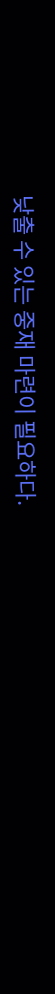낮출 수 있는 중재 마련이 필요하다.